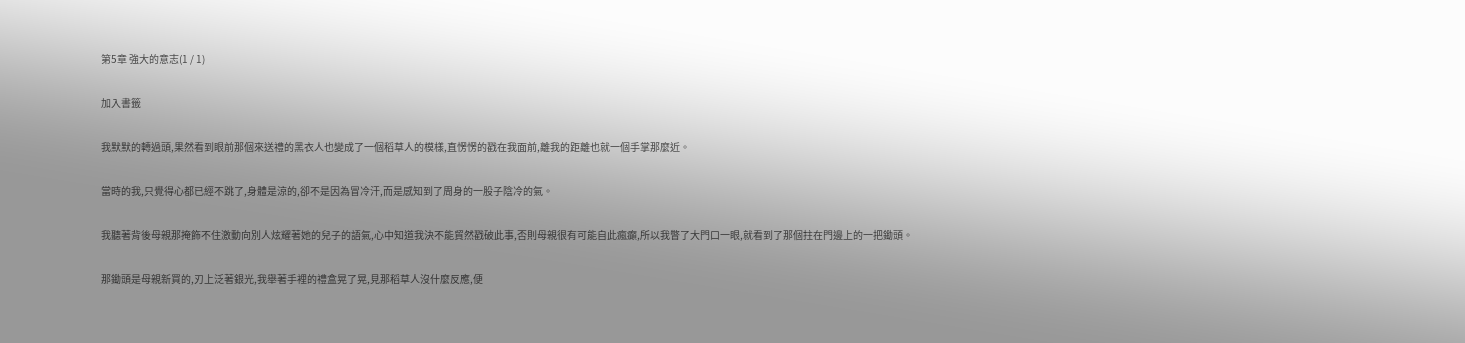第5章 強大的意志(1 / 1)

加入書籤

我默默的轉過頭,果然看到眼前那個來送禮的黑衣人也變成了一個稻草人的模樣,直愣愣的戳在我面前,離我的距離也就一個手掌那麼近。

當時的我,只覺得心都已經不跳了,身體是涼的,卻不是因為冒冷汗,而是感知到了周身的一股子陰冷的氣。

我聽著背後母親那掩飾不住激動向別人炫耀著她的兒子的語氣,心中知道我決不能貿然戳破此事,否則母親很有可能自此瘋癲,所以我瞥了大門口一眼,就看到了那個拄在門邊上的一把鋤頭。

那鋤頭是母親新買的,刃上泛著銀光,我舉著手裡的禮盒晃了晃,見那稻草人沒什麼反應,便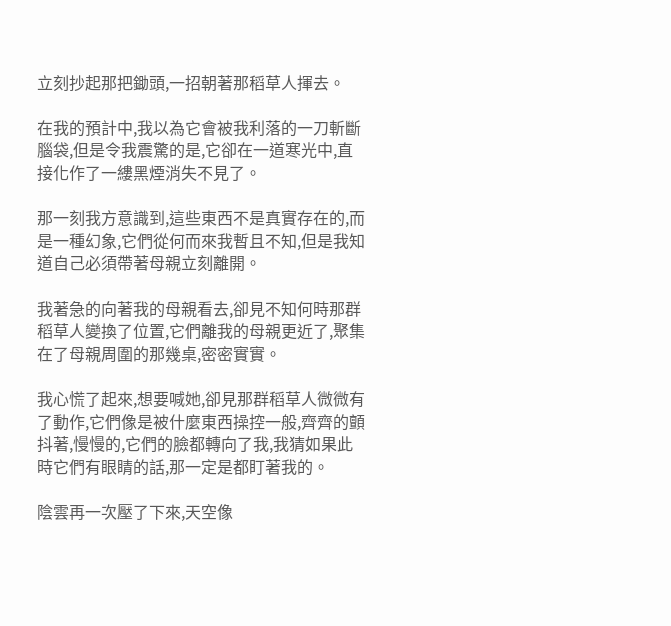立刻抄起那把鋤頭,一招朝著那稻草人揮去。

在我的預計中,我以為它會被我利落的一刀斬斷腦袋,但是令我震驚的是,它卻在一道寒光中,直接化作了一縷黑煙消失不見了。

那一刻我方意識到,這些東西不是真實存在的,而是一種幻象,它們從何而來我暫且不知,但是我知道自己必須帶著母親立刻離開。

我著急的向著我的母親看去,卻見不知何時那群稻草人變換了位置,它們離我的母親更近了,聚集在了母親周圍的那幾桌,密密實實。

我心慌了起來,想要喊她,卻見那群稻草人微微有了動作,它們像是被什麼東西操控一般,齊齊的顫抖著,慢慢的,它們的臉都轉向了我,我猜如果此時它們有眼睛的話,那一定是都盯著我的。

陰雲再一次壓了下來,天空像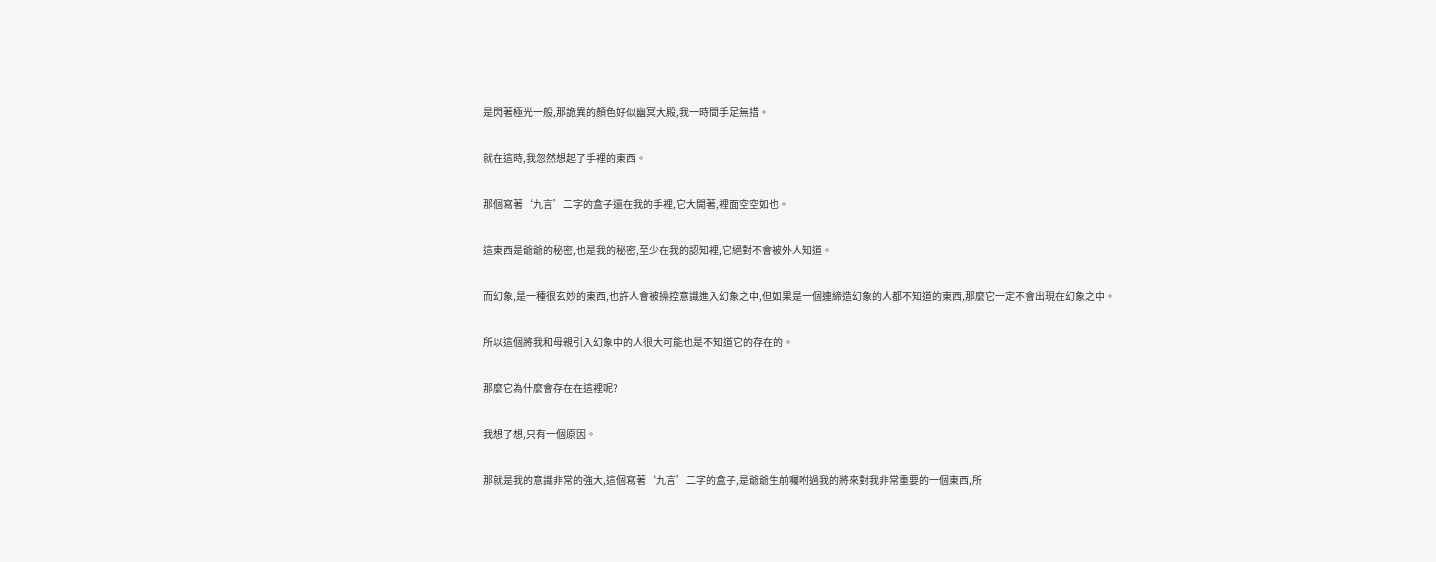是閃著極光一般,那詭異的顏色好似幽冥大殿,我一時間手足無措。

就在這時,我忽然想起了手裡的東西。

那個寫著‘九言’二字的盒子還在我的手裡,它大開著,裡面空空如也。

這東西是爺爺的秘密,也是我的秘密,至少在我的認知裡,它絕對不會被外人知道。

而幻象,是一種很玄妙的東西,也許人會被操控意識進入幻象之中,但如果是一個連締造幻象的人都不知道的東西,那麼它一定不會出現在幻象之中。

所以這個將我和母親引入幻象中的人很大可能也是不知道它的存在的。

那麼它為什麼會存在在這裡呢?

我想了想,只有一個原因。

那就是我的意識非常的強大,這個寫著‘九言’二字的盒子,是爺爺生前囑咐過我的將來對我非常重要的一個東西,所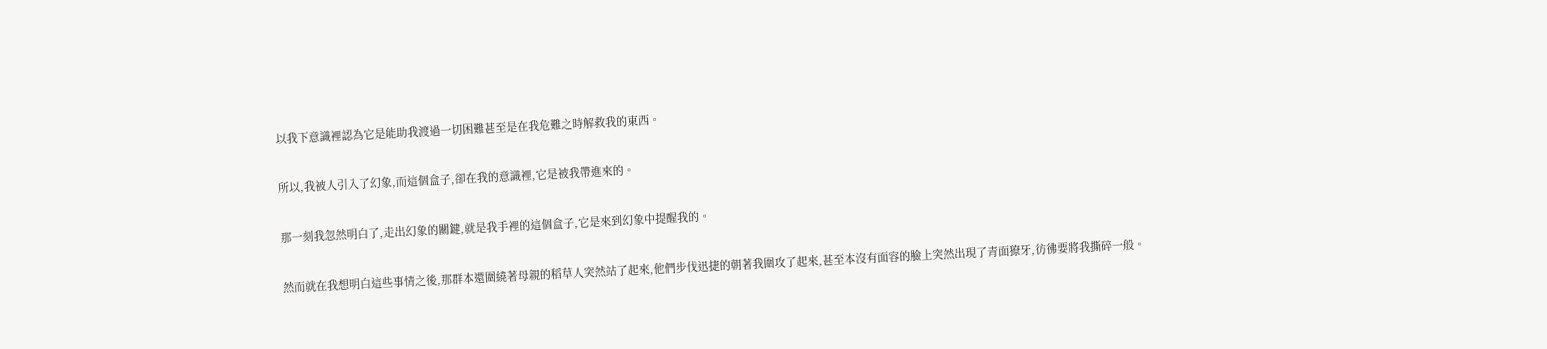以我下意識裡認為它是能助我渡過一切困難甚至是在我危難之時解救我的東西。

所以,我被人引入了幻象,而這個盒子,卻在我的意識裡,它是被我帶進來的。

那一刻我忽然明白了,走出幻象的關鍵,就是我手裡的這個盒子,它是來到幻象中提醒我的。

然而就在我想明白這些事情之後,那群本還圍繞著母親的稻草人突然站了起來,他們步伐迅捷的朝著我圍攻了起來,甚至本沒有面容的臉上突然出現了青面獠牙,彷彿要將我撕碎一般。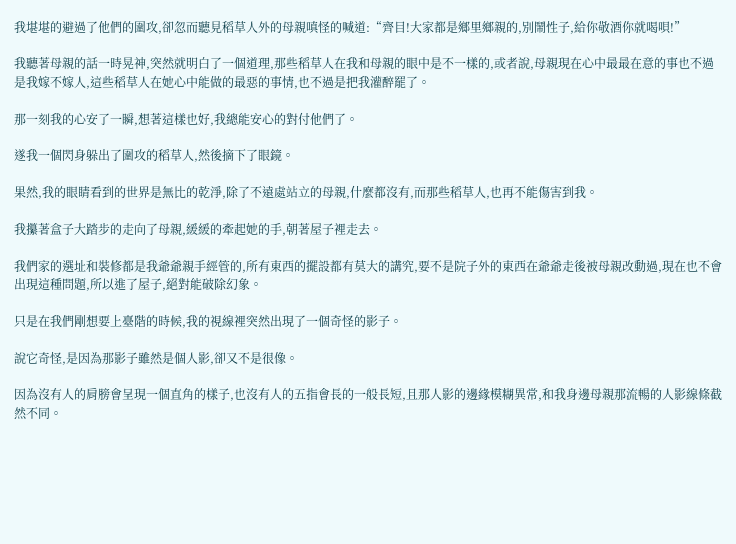我堪堪的避過了他們的圍攻,卻忽而聽見稻草人外的母親嗔怪的喊道:“齊目!大家都是鄉里鄉親的,別鬧性子,給你敬酒你就喝唄!”

我聽著母親的話一時晃神,突然就明白了一個道理,那些稻草人在我和母親的眼中是不一樣的,或者說,母親現在心中最最在意的事也不過是我嫁不嫁人,這些稻草人在她心中能做的最惡的事情,也不過是把我灌醉罷了。

那一刻我的心安了一瞬,想著這樣也好,我總能安心的對付他們了。

遂我一個閃身躲出了圍攻的稻草人,然後摘下了眼鏡。

果然,我的眼睛看到的世界是無比的乾淨,除了不遠處站立的母親,什麼都沒有,而那些稻草人,也再不能傷害到我。

我攥著盒子大踏步的走向了母親,緩緩的牽起她的手,朝著屋子裡走去。

我們家的選址和裝修都是我爺爺親手經管的,所有東西的擺設都有莫大的講究,要不是院子外的東西在爺爺走後被母親改動過,現在也不會出現這種問題,所以進了屋子,絕對能破除幻象。

只是在我們剛想要上臺階的時候,我的視線裡突然出現了一個奇怪的影子。

說它奇怪,是因為那影子雖然是個人影,卻又不是很像。

因為沒有人的肩膀會呈現一個直角的樣子,也沒有人的五指會長的一般長短,且那人影的邊緣模糊異常,和我身邊母親那流暢的人影線條截然不同。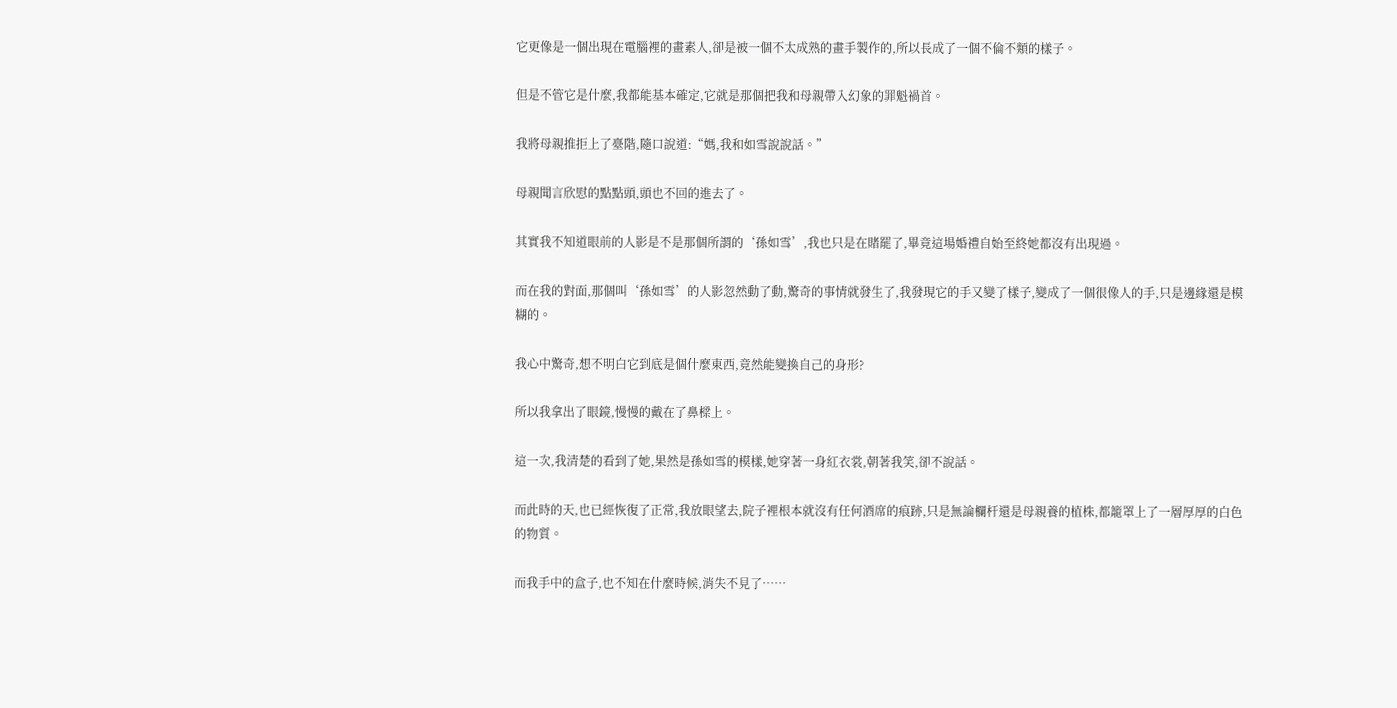它更像是一個出現在電腦裡的畫素人,卻是被一個不太成熟的畫手製作的,所以長成了一個不倫不類的樣子。

但是不管它是什麼,我都能基本確定,它就是那個把我和母親帶入幻象的罪魁禍首。

我將母親推拒上了臺階,隨口說道:“媽,我和如雪說說話。”

母親聞言欣慰的點點頭,頭也不回的進去了。

其實我不知道眼前的人影是不是那個所謂的‘孫如雪’,我也只是在賭罷了,畢竟這場婚禮自始至終她都沒有出現過。

而在我的對面,那個叫‘孫如雪’的人影忽然動了動,驚奇的事情就發生了,我發現它的手又變了樣子,變成了一個很像人的手,只是邊緣還是模糊的。

我心中驚奇,想不明白它到底是個什麼東西,竟然能變換自己的身形?

所以我拿出了眼鏡,慢慢的戴在了鼻樑上。

這一次,我清楚的看到了她,果然是孫如雪的模樣,她穿著一身紅衣裳,朝著我笑,卻不說話。

而此時的天,也已經恢復了正常,我放眼望去,院子裡根本就沒有任何酒席的痕跡,只是無論欄杆還是母親養的植株,都籠罩上了一層厚厚的白色的物質。

而我手中的盒子,也不知在什麼時候,消失不見了……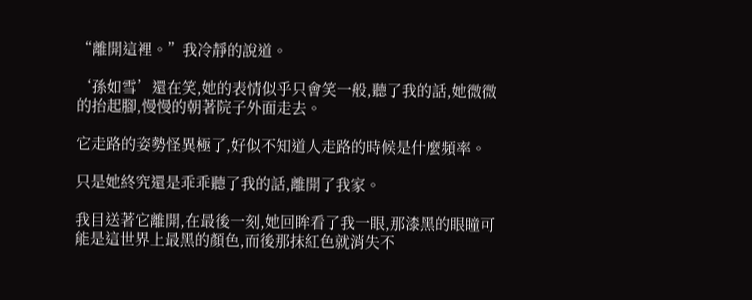“離開這裡。”我冷靜的說道。

‘孫如雪’還在笑,她的表情似乎只會笑一般,聽了我的話,她微微的抬起腳,慢慢的朝著院子外面走去。

它走路的姿勢怪異極了,好似不知道人走路的時候是什麼頻率。

只是她終究還是乖乖聽了我的話,離開了我家。

我目送著它離開,在最後一刻,她回眸看了我一眼,那漆黑的眼瞳可能是這世界上最黑的顏色,而後那抹紅色就消失不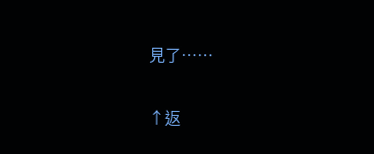見了……

↑返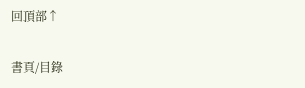回頂部↑

書頁/目錄